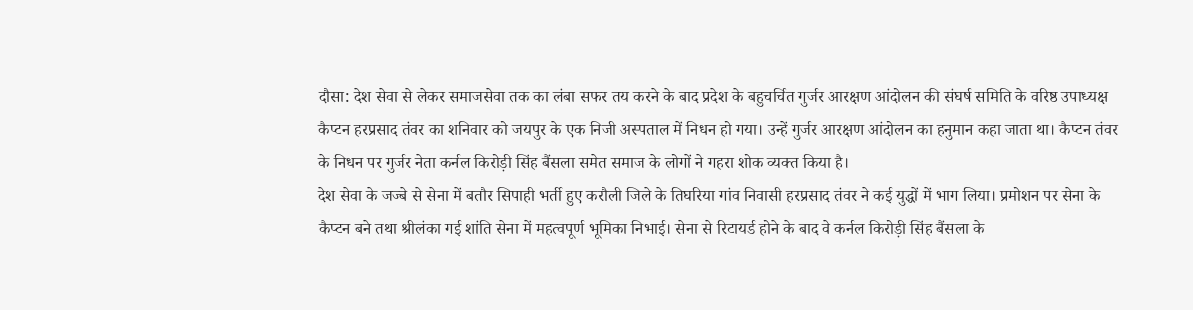दौसा: देश सेवा से लेकर समाजसेवा तक का लंबा सफर तय करने के बाद प्रदेश के बहुचर्चित गुर्जर आरक्षण आंदोलन की संघर्ष समिति के वरिष्ठ उपाध्यक्ष कैप्टन हरप्रसाद तंवर का शनिवार को जयपुर के एक निजी अस्पताल में निधन हो गया। उन्हें गुर्जर आरक्षण आंदोलन का हनुमान कहा जाता था। कैप्टन तंवर के निधन पर गुर्जर नेता कर्नल किरोड़ी सिंह बैंसला समेत समाज के लोगों ने गहरा शोक व्यक्त किया है।
देश सेवा के जज्बे से सेना में बतौर सिपाही भर्ती हुए करौली जिले के तिघरिया गांव निवासी हरप्रसाद तंवर ने कई युद्धों में भाग लिया। प्रमोशन पर सेना के कैप्टन बने तथा श्रीलंका गई शांति सेना में महत्वपूर्ण भूमिका निभाई। सेना से रिटायर्ड होने के बाद वे कर्नल किरोड़ी सिंह बैंसला के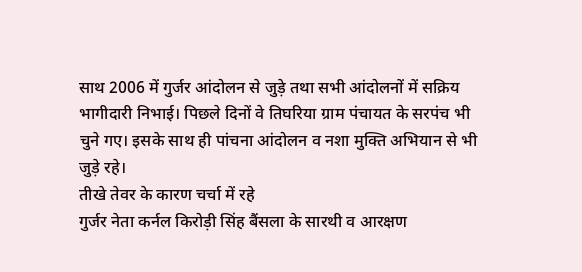साथ 2006 में गुर्जर आंदोलन से जुड़े तथा सभी आंदोलनों में सक्रिय भागीदारी निभाई। पिछले दिनों वे तिघरिया ग्राम पंचायत के सरपंच भी चुने गए। इसके साथ ही पांचना आंदोलन व नशा मुक्ति अभियान से भी जुड़े रहे।
तीखे तेवर के कारण चर्चा में रहे
गुर्जर नेता कर्नल किरोड़ी सिंह बैंसला के सारथी व आरक्षण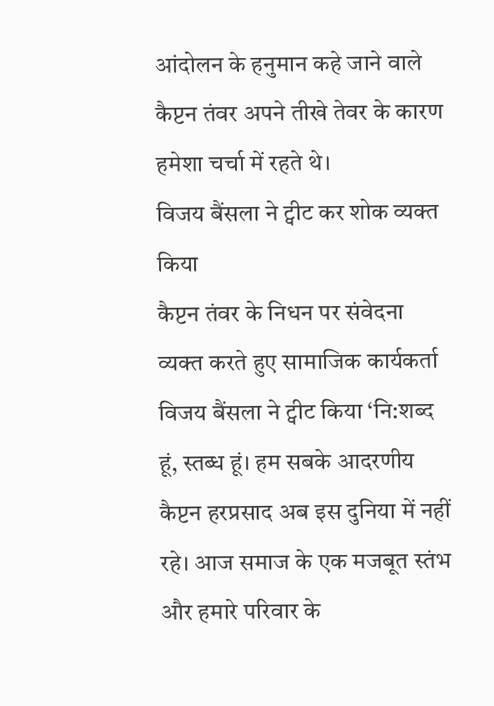आंदोलन के हनुमान कहे जाने वाले कैप्टन तंवर अपने तीखे तेवर के कारण हमेशा चर्चा में रहते थे।
विजय बैंसला ने ट्वीट कर शोक व्यक्त किया
कैप्टन तंवर के निधन पर संवेदना व्यक्त करते हुए सामाजिक कार्यकर्ता विजय बैंसला ने ट्वीट किया ‘नि:शब्द हूं, स्तब्ध हूं। हम सबके आदरणीय कैप्टन हरप्रसाद अब इस दुनिया में नहीं रहे। आज समाज के एक मजबूत स्तंभ और हमारे परिवार के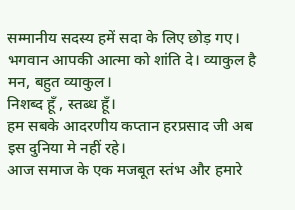सम्मानीय सदस्य हमें सदा के लिए छोड़ गए। भगवान आपकी आत्मा को शांति दे। व्याकुल है मन, बहुत व्याकुल।
निशब्द हूँ , स्तब्ध हूँ।
हम सबके आदरणीय कप्तान हरप्रसाद जी अब इस दुनिया मे नहीं रहे।
आज समाज के एक मजबूत स्तंभ और हमारे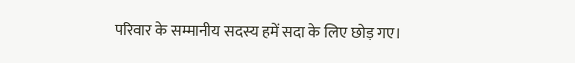परिवार के सम्मानीय सदस्य हमें सदा के लिए छोड़ गए।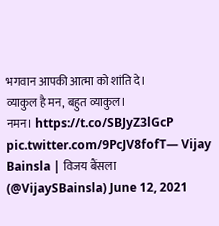भगवान आपकी आत्मा को शांति दे।
व्याकुल है मन, बहुत व्याकुल।
नमन। https://t.co/SBJyZ3lGcP pic.twitter.com/9PcJV8fofT— Vijay Bainsla | विजय बैंसला (@VijaySBainsla) June 12, 2021